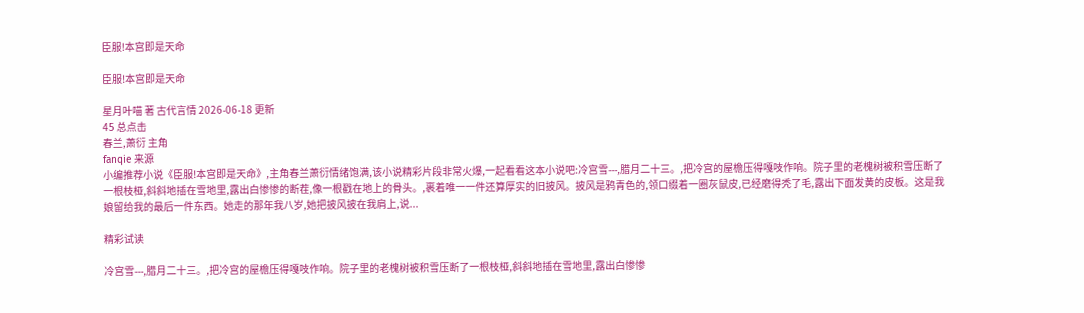臣服!本宫即是天命

臣服!本宫即是天命

星月叶喵 著 古代言情 2026-06-18 更新
45 总点击
春兰,萧衍 主角
fanqie 来源
小编推荐小说《臣服!本宫即是天命》,主角春兰萧衍情绪饱满,该小说精彩片段非常火爆,一起看看这本小说吧:冷宫雪---,腊月二十三。,把冷宫的屋檐压得嘎吱作响。院子里的老槐树被积雪压断了一根枝桠,斜斜地插在雪地里,露出白惨惨的断茬,像一根戳在地上的骨头。,裹着唯一一件还算厚实的旧披风。披风是鸦青色的,领口缀着一圈灰鼠皮,已经磨得秃了毛,露出下面发黄的皮板。这是我娘留给我的最后一件东西。她走的那年我八岁,她把披风披在我肩上,说...

精彩试读

冷宫雪---,腊月二十三。,把冷宫的屋檐压得嘎吱作响。院子里的老槐树被积雪压断了一根枝桠,斜斜地插在雪地里,露出白惨惨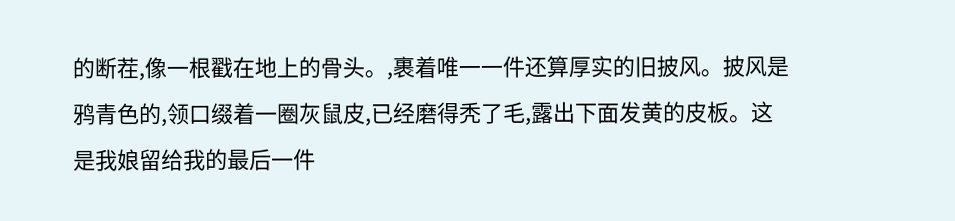的断茬,像一根戳在地上的骨头。,裹着唯一一件还算厚实的旧披风。披风是鸦青色的,领口缀着一圈灰鼠皮,已经磨得秃了毛,露出下面发黄的皮板。这是我娘留给我的最后一件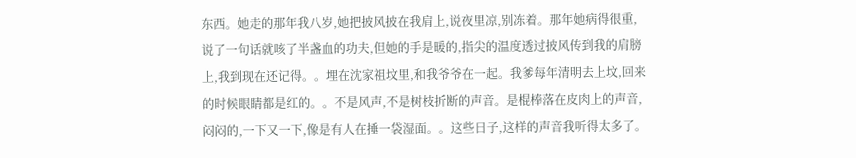东西。她走的那年我八岁,她把披风披在我肩上,说夜里凉,别冻着。那年她病得很重,说了一句话就咳了半盏血的功夫,但她的手是暖的,指尖的温度透过披风传到我的肩膀上,我到现在还记得。。埋在沈家祖坟里,和我爷爷在一起。我爹每年清明去上坟,回来的时候眼睛都是红的。。不是风声,不是树枝折断的声音。是棍棒落在皮肉上的声音,闷闷的,一下又一下,像是有人在捶一袋湿面。。这些日子,这样的声音我听得太多了。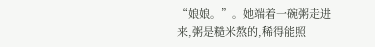“娘娘。”。她端着一碗粥走进来,粥是糙米熬的,稀得能照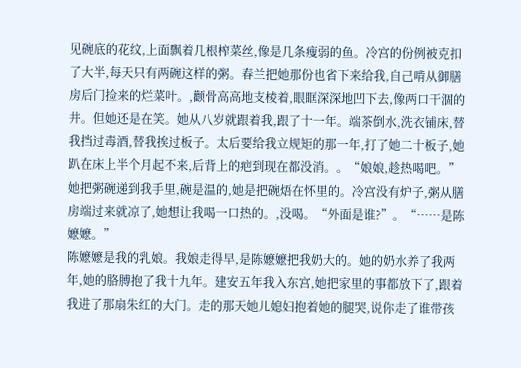见碗底的花纹,上面飘着几根榨菜丝,像是几条瘦弱的鱼。冷宫的份例被克扣了大半,每天只有两碗这样的粥。春兰把她那份也省下来给我,自己啃从御膳房后门捡来的烂菜叶。,颧骨高高地支棱着,眼眶深深地凹下去,像两口干涸的井。但她还是在笑。她从八岁就跟着我,跟了十一年。端茶倒水,洗衣铺床,替我挡过毒酒,替我挨过板子。太后要给我立规矩的那一年,打了她二十板子,她趴在床上半个月起不来,后背上的疤到现在都没消。。“娘娘,趁热喝吧。”她把粥碗递到我手里,碗是温的,她是把碗焐在怀里的。冷宫没有炉子,粥从膳房端过来就凉了,她想让我喝一口热的。,没喝。“外面是谁?”。“……是陈嬷嬷。”
陈嬷嬷是我的乳娘。我娘走得早,是陈嬷嬷把我奶大的。她的奶水养了我两年,她的胳膊抱了我十九年。建安五年我入东宫,她把家里的事都放下了,跟着我进了那扇朱红的大门。走的那天她儿媳妇抱着她的腿哭,说你走了谁带孩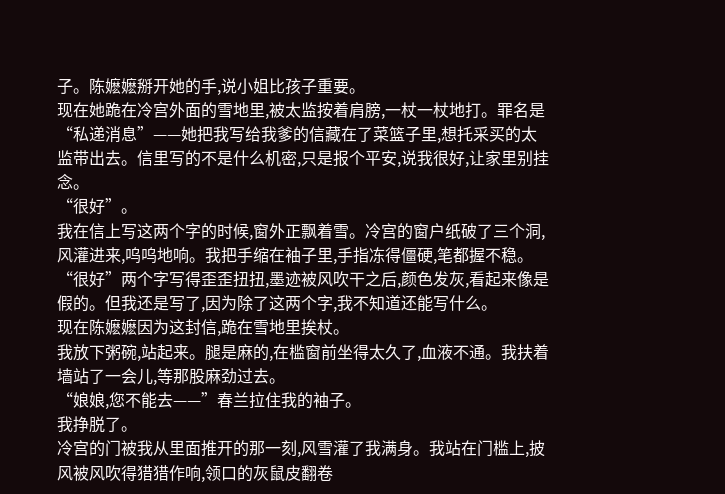子。陈嬷嬷掰开她的手,说小姐比孩子重要。
现在她跪在冷宫外面的雪地里,被太监按着肩膀,一杖一杖地打。罪名是“私递消息”——她把我写给我爹的信藏在了菜篮子里,想托采买的太监带出去。信里写的不是什么机密,只是报个平安,说我很好,让家里别挂念。
“很好”。
我在信上写这两个字的时候,窗外正飘着雪。冷宫的窗户纸破了三个洞,风灌进来,呜呜地响。我把手缩在袖子里,手指冻得僵硬,笔都握不稳。“很好”两个字写得歪歪扭扭,墨迹被风吹干之后,颜色发灰,看起来像是假的。但我还是写了,因为除了这两个字,我不知道还能写什么。
现在陈嬷嬷因为这封信,跪在雪地里挨杖。
我放下粥碗,站起来。腿是麻的,在槛窗前坐得太久了,血液不通。我扶着墙站了一会儿,等那股麻劲过去。
“娘娘,您不能去——”春兰拉住我的袖子。
我挣脱了。
冷宫的门被我从里面推开的那一刻,风雪灌了我满身。我站在门槛上,披风被风吹得猎猎作响,领口的灰鼠皮翻卷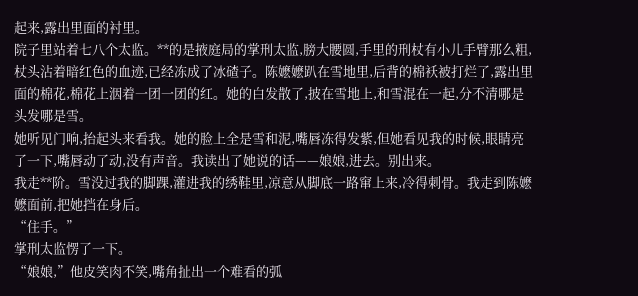起来,露出里面的衬里。
院子里站着七八个太监。**的是掖庭局的掌刑太监,膀大腰圆,手里的刑杖有小儿手臂那么粗,杖头沾着暗红色的血迹,已经冻成了冰碴子。陈嬷嬷趴在雪地里,后背的棉袄被打烂了,露出里面的棉花,棉花上洇着一团一团的红。她的白发散了,披在雪地上,和雪混在一起,分不清哪是头发哪是雪。
她听见门响,抬起头来看我。她的脸上全是雪和泥,嘴唇冻得发紫,但她看见我的时候,眼睛亮了一下,嘴唇动了动,没有声音。我读出了她说的话——娘娘,进去。别出来。
我走**阶。雪没过我的脚踝,灌进我的绣鞋里,凉意从脚底一路窜上来,冷得刺骨。我走到陈嬷嬷面前,把她挡在身后。
“住手。”
掌刑太监愣了一下。
“娘娘,”他皮笑肉不笑,嘴角扯出一个难看的弧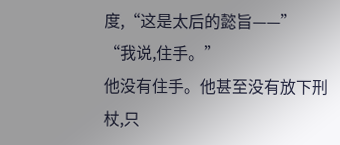度,“这是太后的懿旨——”
“我说,住手。”
他没有住手。他甚至没有放下刑杖,只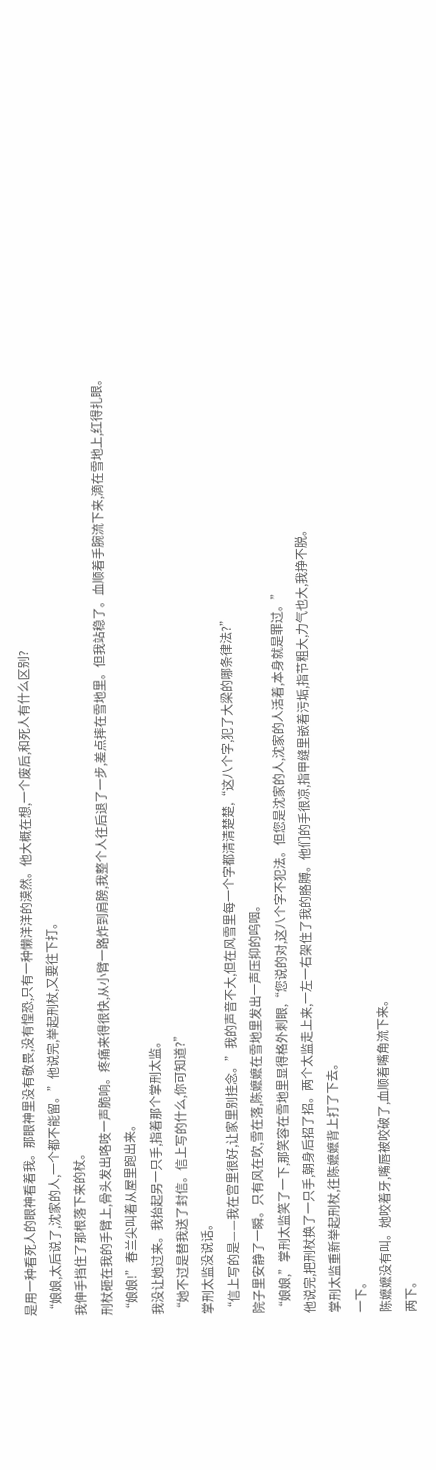是用一种看死人的眼神看着我。那眼神里没有敬畏,没有惶恐,只有一种懒洋洋的漠然。他大概在想,一个废后,和死人有什么区别?
“娘娘,太后说了,沈家的人,一个都不能留。”他说完,举起刑杖,又要往下打。
我伸手挡住了那根落下来的杖。
刑杖砸在我的手臂上,骨头发出咯吱一声脆响。疼痛来得很快,从小臂一路炸到肩膀,我整个人往后退了一步,差点摔在雪地里。但我站稳了。血顺着手腕流下来,滴在雪地上,红得扎眼。
“娘娘!”春兰尖叫着从屋里跑出来。
我没让她过来。我抬起另一只手,指着那个掌刑太监。
“她不过是替我送了封信。信上写的什么,你可知道?”
掌刑太监没说话。
“信上写的是——我在宫里很好,让家里别挂念。”我的声音不大,但在风雪里每一个字都清清楚楚,“这八个字,犯了大梁的哪条律法?”
院子里安静了一瞬。只有风在吹,雪在落,陈嬷嬷在雪地里发出一声压抑的呜咽。
“娘娘,”掌刑太监笑了一下,那笑容在雪地里显得格外刺眼,“您说的对,这八个字不犯法。但您是沈家的人,沈家的人活着,本身就是罪过。”
他说完,把刑杖换了一只手,朝身后招了招。两个太监走上来,一左一右架住了我的胳膊。他们的手很凉,指甲缝里嵌着污垢,指节粗大,力气也大,我挣不脱。
掌刑太监重新举起刑杖,往陈嬷嬷背上打了下去。
一下。
陈嬷嬷没有叫。她咬着牙,嘴唇被咬破了,血顺着嘴角流下来。
两下。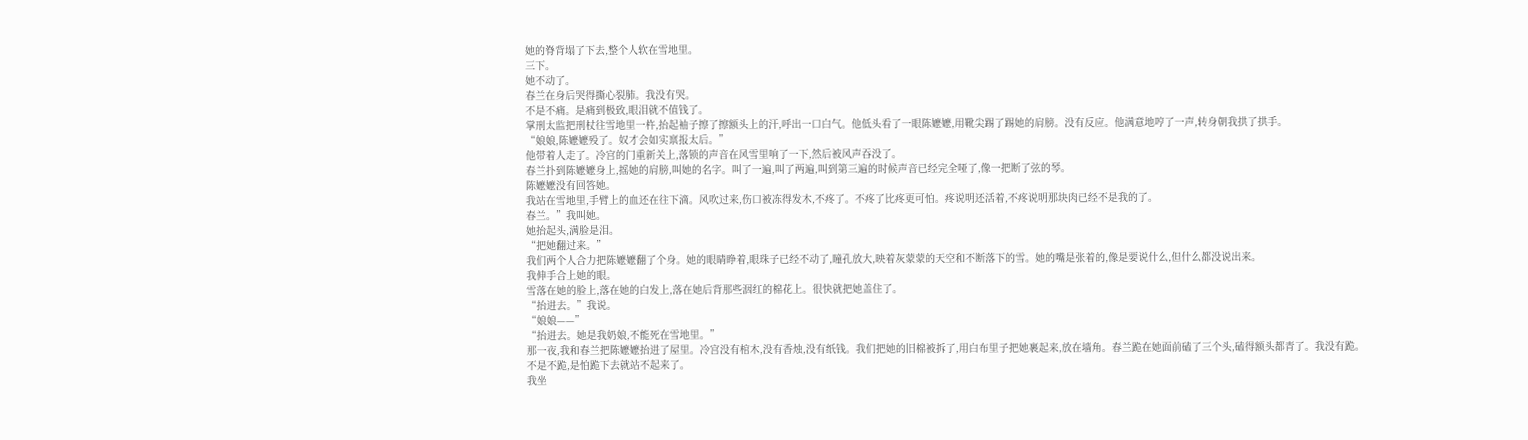她的脊背塌了下去,整个人软在雪地里。
三下。
她不动了。
春兰在身后哭得撕心裂肺。我没有哭。
不是不痛。是痛到极致,眼泪就不值钱了。
掌刑太监把刑杖往雪地里一杵,抬起袖子擦了擦额头上的汗,呼出一口白气。他低头看了一眼陈嬷嬷,用靴尖踢了踢她的肩膀。没有反应。他满意地哼了一声,转身朝我拱了拱手。
“娘娘,陈嬷嬷殁了。奴才会如实禀报太后。”
他带着人走了。冷宫的门重新关上,落锁的声音在风雪里响了一下,然后被风声吞没了。
春兰扑到陈嬷嬷身上,摇她的肩膀,叫她的名字。叫了一遍,叫了两遍,叫到第三遍的时候声音已经完全哑了,像一把断了弦的琴。
陈嬷嬷没有回答她。
我站在雪地里,手臂上的血还在往下滴。风吹过来,伤口被冻得发木,不疼了。不疼了比疼更可怕。疼说明还活着,不疼说明那块肉已经不是我的了。
春兰。”我叫她。
她抬起头,满脸是泪。
“把她翻过来。”
我们两个人合力把陈嬷嬷翻了个身。她的眼睛睁着,眼珠子已经不动了,瞳孔放大,映着灰蒙蒙的天空和不断落下的雪。她的嘴是张着的,像是要说什么,但什么都没说出来。
我伸手合上她的眼。
雪落在她的脸上,落在她的白发上,落在她后背那些洇红的棉花上。很快就把她盖住了。
“抬进去。”我说。
“娘娘——”
“抬进去。她是我奶娘,不能死在雪地里。”
那一夜,我和春兰把陈嬷嬷抬进了屋里。冷宫没有棺木,没有香烛,没有纸钱。我们把她的旧棉被拆了,用白布里子把她裹起来,放在墙角。春兰跪在她面前磕了三个头,磕得额头都青了。我没有跪。
不是不跪,是怕跪下去就站不起来了。
我坐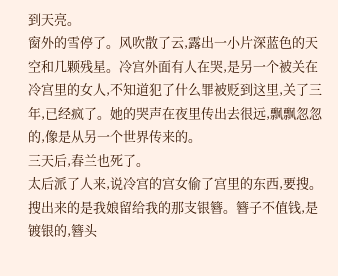到天亮。
窗外的雪停了。风吹散了云,露出一小片深蓝色的天空和几颗残星。冷宫外面有人在哭,是另一个被关在冷宫里的女人,不知道犯了什么罪被贬到这里,关了三年,已经疯了。她的哭声在夜里传出去很远,飘飘忽忽的,像是从另一个世界传来的。
三天后,春兰也死了。
太后派了人来,说冷宫的宫女偷了宫里的东西,要搜。搜出来的是我娘留给我的那支银簪。簪子不值钱,是镀银的,簪头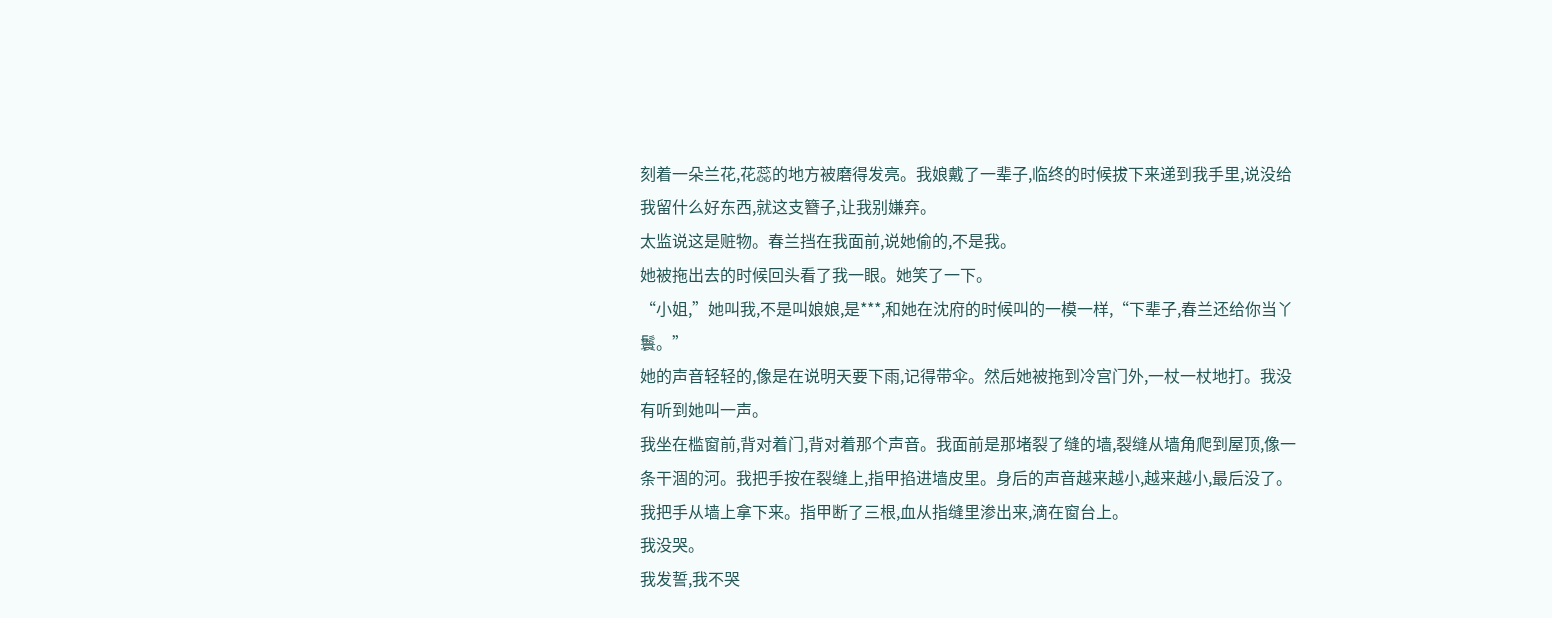刻着一朵兰花,花蕊的地方被磨得发亮。我娘戴了一辈子,临终的时候拔下来递到我手里,说没给我留什么好东西,就这支簪子,让我别嫌弃。
太监说这是赃物。春兰挡在我面前,说她偷的,不是我。
她被拖出去的时候回头看了我一眼。她笑了一下。
“小姐,”她叫我,不是叫娘娘,是***,和她在沈府的时候叫的一模一样,“下辈子,春兰还给你当丫鬟。”
她的声音轻轻的,像是在说明天要下雨,记得带伞。然后她被拖到冷宫门外,一杖一杖地打。我没有听到她叫一声。
我坐在槛窗前,背对着门,背对着那个声音。我面前是那堵裂了缝的墙,裂缝从墙角爬到屋顶,像一条干涸的河。我把手按在裂缝上,指甲掐进墙皮里。身后的声音越来越小,越来越小,最后没了。
我把手从墙上拿下来。指甲断了三根,血从指缝里渗出来,滴在窗台上。
我没哭。
我发誓,我不哭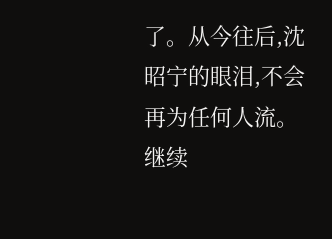了。从今往后,沈昭宁的眼泪,不会再为任何人流。
继续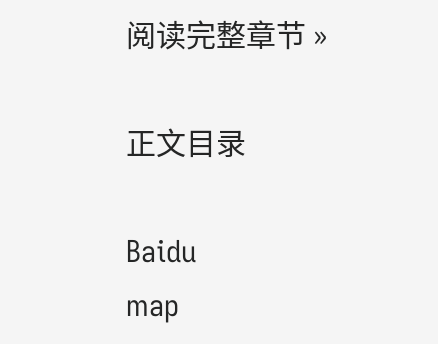阅读完整章节 »

正文目录

Baidu
map